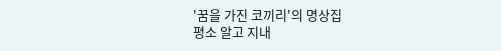'꿈을 가진 코끼리'의 명상집
평소 알고 지내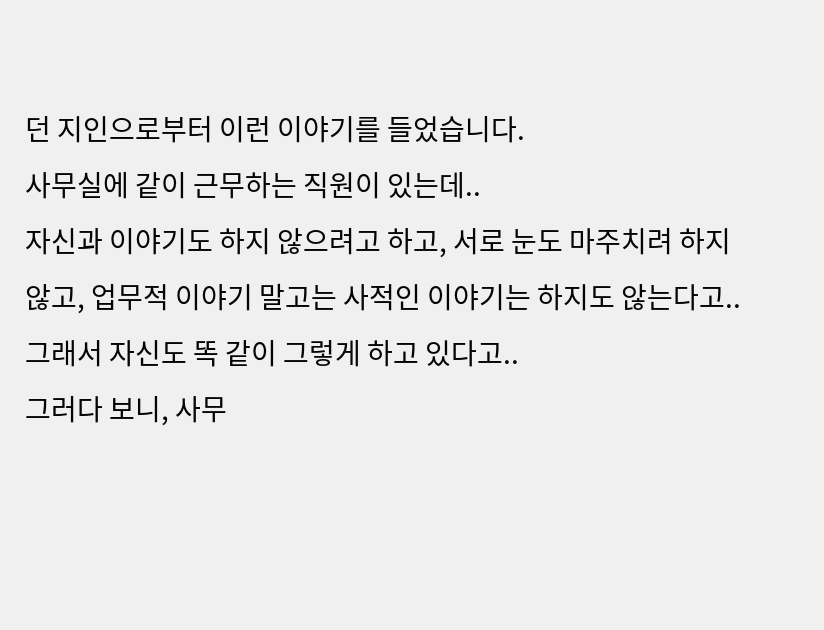던 지인으로부터 이런 이야기를 들었습니다.
사무실에 같이 근무하는 직원이 있는데..
자신과 이야기도 하지 않으려고 하고, 서로 눈도 마주치려 하지 않고, 업무적 이야기 말고는 사적인 이야기는 하지도 않는다고..
그래서 자신도 똑 같이 그렇게 하고 있다고..
그러다 보니, 사무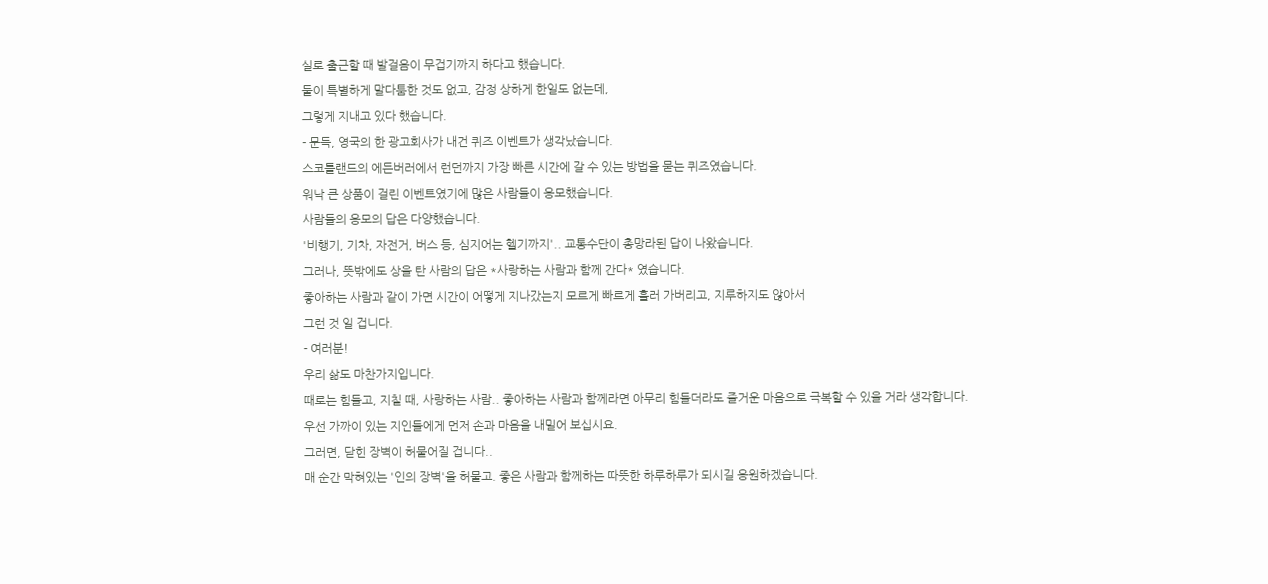실로 출근할 때 발걸음이 무겁기까지 하다고 했습니다.
둘이 특별하게 말다툼한 것도 없고, 감정 상하게 한일도 없는데,
그렇게 지내고 있다 했습니다.
- 문득, 영국의 한 광고회사가 내건 퀴즈 이벤트가 생각났습니다.
스코틀랜드의 에든버러에서 런던까지 가장 빠른 시간에 갈 수 있는 방법을 묻는 퀴즈였습니다.
워낙 큰 상품이 걸린 이벤트였기에 많은 사람들이 응모했습니다.
사람들의 응모의 답은 다양했습니다.
'비행기, 기차, 자전거, 버스 등, 심지어는 헬기까지'.. 교통수단이 총망라된 답이 나왔습니다.
그러나, 뜻밖에도 상을 탄 사람의 답은 *사랑하는 사람과 함께 간다* 였습니다.
좋아하는 사람과 같이 가면 시간이 어떻게 지나갔는지 모르게 빠르게 흘러 가버리고, 지루하지도 않아서
그런 것 일 겁니다.
- 여러분!
우리 삶도 마찬가지입니다.
때로는 힘들고, 지칠 때, 사랑하는 사람.. 좋아하는 사람과 함께라면 아무리 힘들더라도 즐거운 마음으로 극복할 수 있을 거라 생각합니다.
우선 가까이 있는 지인들에게 먼저 손과 마음을 내밀어 보십시요.
그러면, 닫힌 장벽이 허물어질 겁니다..
매 순간 막혀있는 '인의 장벽'을 허물고. 좋은 사람과 함께하는 따뜻한 하루하루가 되시길 응원하겠습니다.